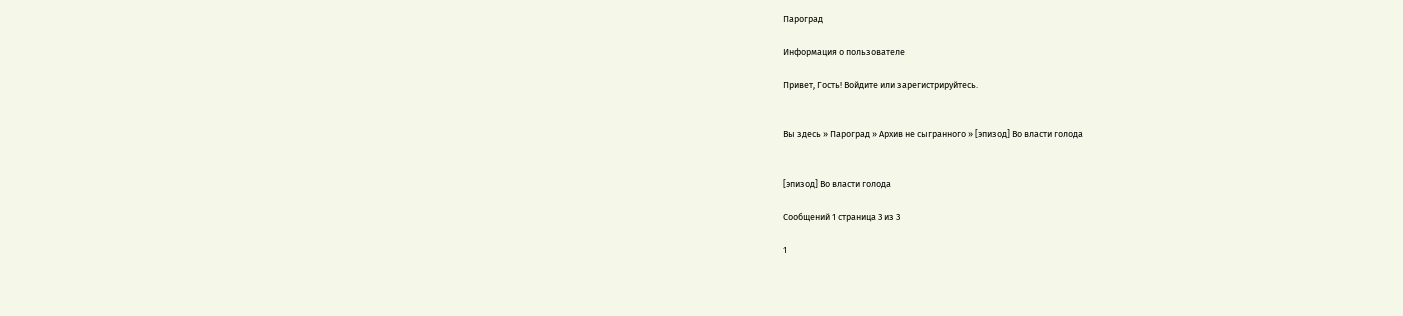Пароград

Информация о пользователе

Привет, Гость! Войдите или зарегистрируйтесь.


Вы здесь » Пароград » Архив не сыгранного » [эпизод] Во власти голода


[эпизод] Во власти голода

Сообщений 1 страница 3 из 3

1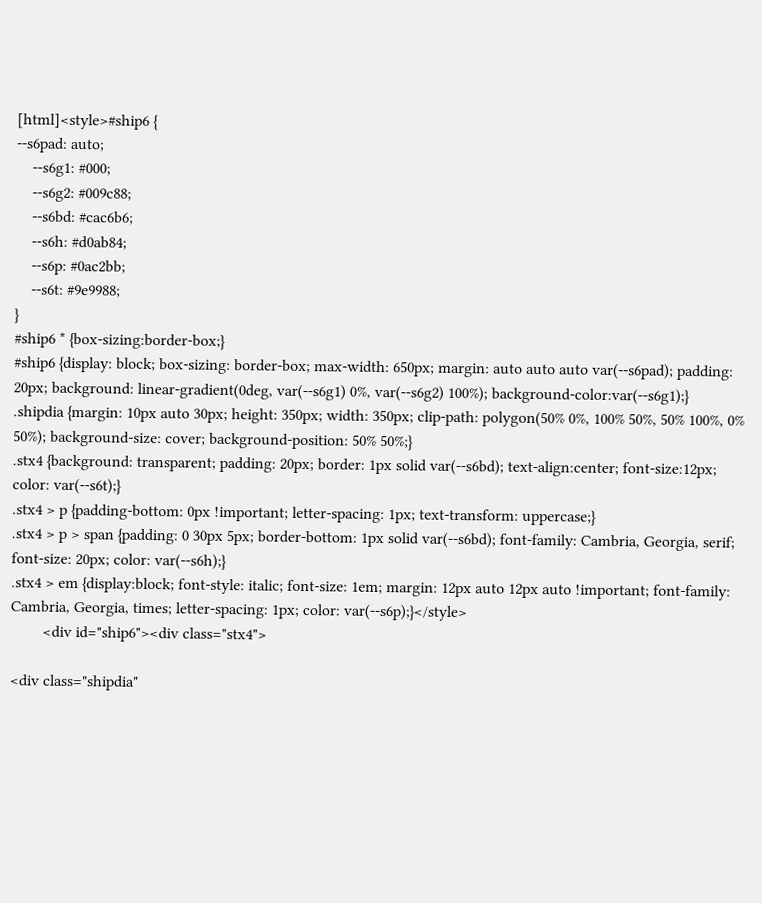[html]<style>#ship6 {
--s6pad: auto;
    --s6g1: #000;
    --s6g2: #009c88;
    --s6bd: #cac6b6;
    --s6h: #d0ab84;
    --s6p: #0ac2bb;
    --s6t: #9e9988;
}
#ship6 * {box-sizing:border-box;}
#ship6 {display: block; box-sizing: border-box; max-width: 650px; margin: auto auto auto var(--s6pad); padding: 20px; background: linear-gradient(0deg, var(--s6g1) 0%, var(--s6g2) 100%); background-color:var(--s6g1);}
.shipdia {margin: 10px auto 30px; height: 350px; width: 350px; clip-path: polygon(50% 0%, 100% 50%, 50% 100%, 0% 50%); background-size: cover; background-position: 50% 50%;}
.stx4 {background: transparent; padding: 20px; border: 1px solid var(--s6bd); text-align:center; font-size:12px; color: var(--s6t);}
.stx4 > p {padding-bottom: 0px !important; letter-spacing: 1px; text-transform: uppercase;}
.stx4 > p > span {padding: 0 30px 5px; border-bottom: 1px solid var(--s6bd); font-family: Cambria, Georgia, serif;  font-size: 20px; color: var(--s6h);}
.stx4 > em {display:block; font-style: italic; font-size: 1em; margin: 12px auto 12px auto !important; font-family: Cambria, Georgia, times; letter-spacing: 1px; color: var(--s6p);}</style>
        <div id="ship6"><div class="stx4">

<div class="shipdia"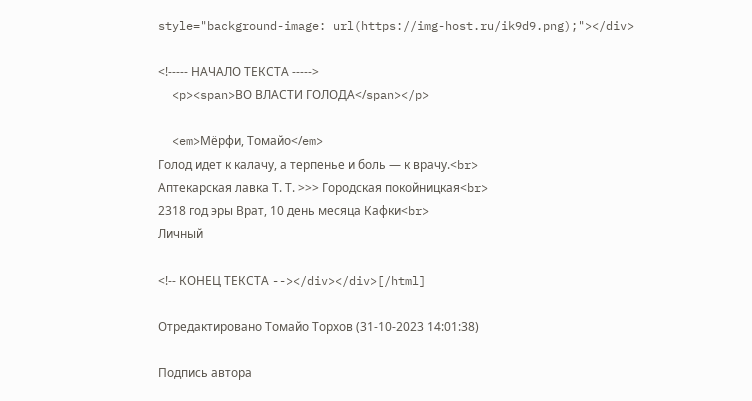style="background-image: url(https://img-host.ru/ik9d9.png);"></div>

<!----- НАЧАЛО ТЕКСТА ----->
  <p><span>ВО ВЛАСТИ ГОЛОДА</span></p>

  <em>Мёрфи, Томайо</em>
Голод идет к калачу, а терпенье и боль — к врачу.<br>
Аптекарская лавка Т. Т. >>> Городская покойницкая<br>
2318 год эры Врат, 10 день месяца Кафки<br>
Личный

<!-- КОНЕЦ ТЕКСТА --></div></div>[/html]

Отредактировано Томайо Торхов (31-10-2023 14:01:38)

Подпись автора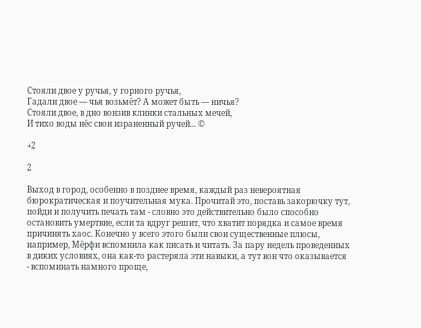Стояли двое у ручья, у горного ручья,
Гадали двое — чья возьмёт? А может быть — ничья?
Стояли двое, в дно вонзив клинки стальных мечей,
И тихо воды нёс свои израненный ручей... ©

+2

2

Выход в город, особенно в позднее время, каждый раз невероятная бюрократическая и поучительная мука. Прочитай это, поставь закорючку тут, пойди и получить печать там - словно это действительно было способно остановить умертвие, если та вдруг решит, что хватит порядка и самое время причинять хаос. Конечно у всего этого были свои существенные плюсы, например, Мёрфи вспомнила как писать и читать. За пару недель проведенных в диких условиях, она как-то растеряла эти навыки, а тут вон что оказывается - вспоминать намного проще,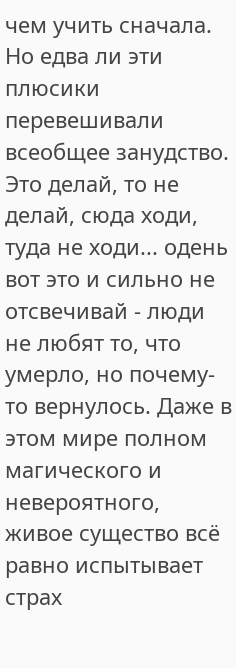чем учить сначала. Но едва ли эти плюсики перевешивали всеобщее занудство. Это делай, то не делай, сюда ходи, туда не ходи... одень вот это и сильно не отсвечивай - люди не любят то, что умерло, но почему-то вернулось. Даже в этом мире полном магического и невероятного, живое существо всё равно испытывает страх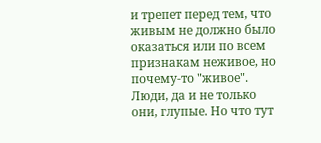и трепет перед тем, что живым не должно было оказаться или по всем признакам неживое, но почему-то "живое". Люди, да и не только они, глупые. Но что тут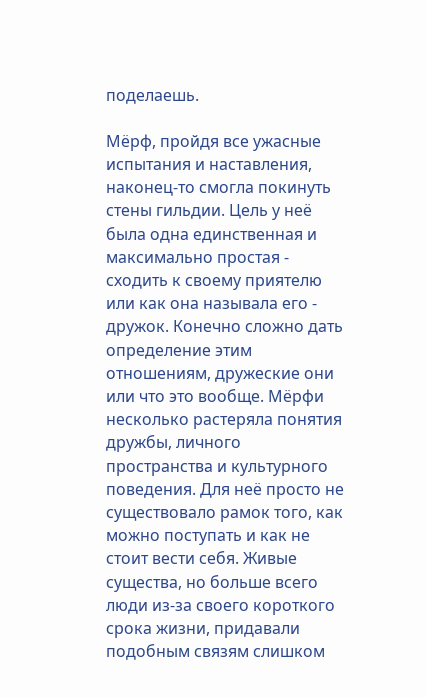поделаешь.

Мёрф, пройдя все ужасные испытания и наставления, наконец-то смогла покинуть стены гильдии. Цель у неё была одна единственная и максимально простая - сходить к своему приятелю или как она называла его - дружок. Конечно сложно дать определение этим отношениям, дружеские они или что это вообще. Мёрфи несколько растеряла понятия дружбы, личного пространства и культурного поведения. Для неё просто не существовало рамок того, как можно поступать и как не стоит вести себя. Живые существа, но больше всего люди из-за своего короткого срока жизни, придавали подобным связям слишком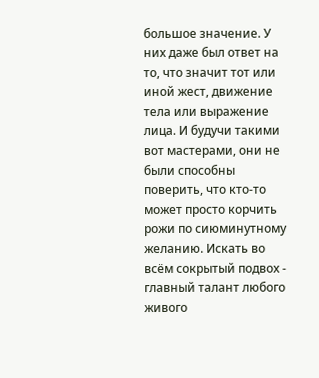большое значение. У них даже был ответ на то, что значит тот или иной жест, движение тела или выражение лица. И будучи такими вот мастерами, они не были способны поверить, что кто-то может просто корчить рожи по сиюминутному желанию. Искать во всём сокрытый подвох - главный талант любого живого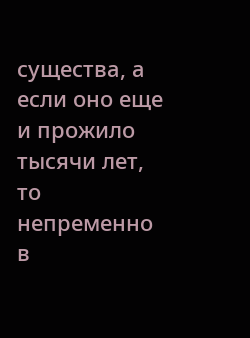существа, а если оно еще и прожило тысячи лет, то непременно в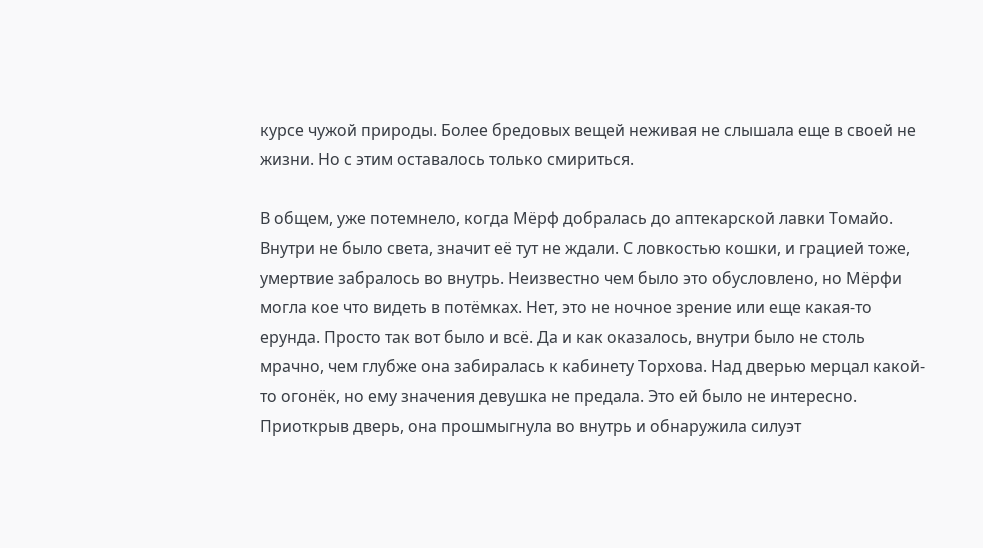курсе чужой природы. Более бредовых вещей неживая не слышала еще в своей не жизни. Но с этим оставалось только смириться.

В общем, уже потемнело, когда Мёрф добралась до аптекарской лавки Томайо. Внутри не было света, значит её тут не ждали. С ловкостью кошки, и грацией тоже, умертвие забралось во внутрь. Неизвестно чем было это обусловлено, но Мёрфи могла кое что видеть в потёмках. Нет, это не ночное зрение или еще какая-то ерунда. Просто так вот было и всё. Да и как оказалось, внутри было не столь мрачно, чем глубже она забиралась к кабинету Торхова. Над дверью мерцал какой-то огонёк, но ему значения девушка не предала. Это ей было не интересно. Приоткрыв дверь, она прошмыгнула во внутрь и обнаружила силуэт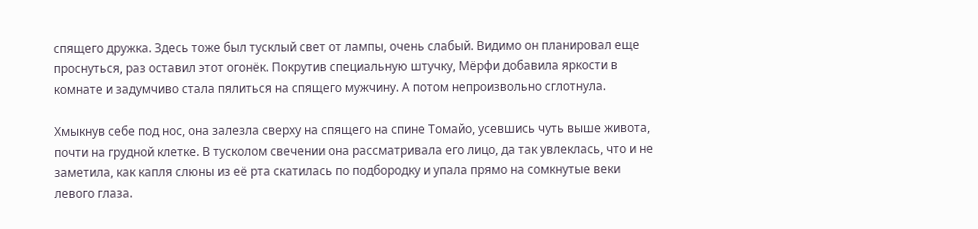спящего дружка. Здесь тоже был тусклый свет от лампы, очень слабый. Видимо он планировал еще проснуться, раз оставил этот огонёк. Покрутив специальную штучку, Мёрфи добавила яркости в комнате и задумчиво стала пялиться на спящего мужчину. А потом непроизвольно сглотнула.

Хмыкнув себе под нос, она залезла сверху на спящего на спине Томайо, усевшись чуть выше живота, почти на грудной клетке. В тусколом свечении она рассматривала его лицо, да так увлеклась, что и не заметила, как капля слюны из её рта скатилась по подбородку и упала прямо на сомкнутые веки левого глаза.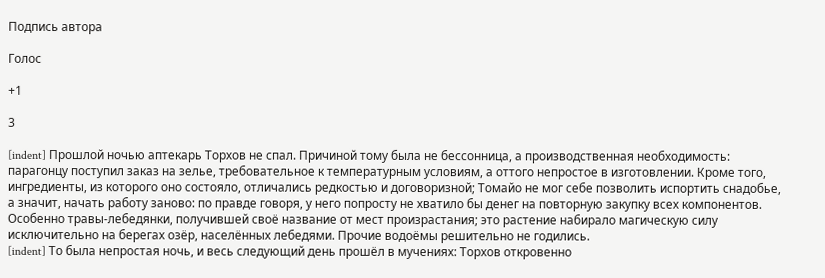Подпись автора

Голос

+1

3

[indent] Прошлой ночью аптекарь Торхов не спал. Причиной тому была не бессонница, а производственная необходимость: парагонцу поступил заказ на зелье, требовательное к температурным условиям, а оттого непростое в изготовлении. Кроме того, ингредиенты, из которого оно состояло, отличались редкостью и договоризной; Томайо не мог себе позволить испортить снадобье, а значит, начать работу заново: по правде говоря, у него попросту не хватило бы денег на повторную закупку всех компонентов. Особенно травы-лебедянки, получившей своё название от мест произрастания; это растение набирало магическую силу исключительно на берегах озёр, населённых лебедями. Прочие водоёмы решительно не годились.
[indent] То была непростая ночь, и весь следующий день прошёл в мучениях: Торхов откровенно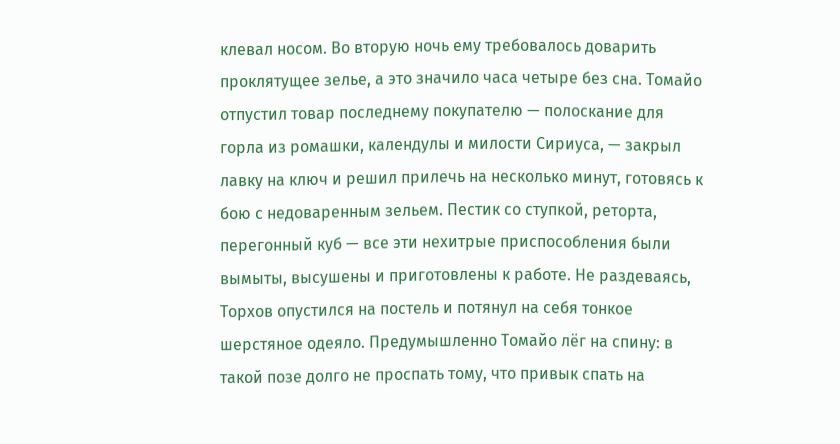клевал носом. Во вторую ночь ему требовалось доварить проклятущее зелье, а это значило часа четыре без сна. Томайо отпустил товар последнему покупателю — полоскание для горла из ромашки, календулы и милости Сириуса, — закрыл лавку на ключ и решил прилечь на несколько минут, готовясь к бою с недоваренным зельем. Пестик со ступкой, реторта, перегонный куб — все эти нехитрые приспособления были вымыты, высушены и приготовлены к работе. Не раздеваясь, Торхов опустился на постель и потянул на себя тонкое шерстяное одеяло. Предумышленно Томайо лёг на спину: в такой позе долго не проспать тому, что привык спать на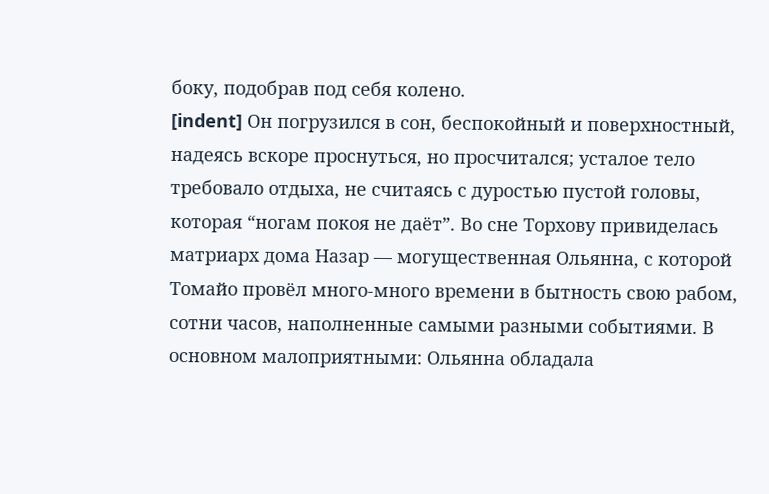боку, подобрав под себя колено.
[indent] Он погрузился в сон, беспокойный и поверхностный, надеясь вскоре проснуться, но просчитался; усталое тело требовало отдыха, не считаясь с дуростью пустой головы, которая “ногам покоя не даёт”. Во сне Торхову привиделась матриарх дома Назар — могущественная Ольянна, с которой Томайо провёл много-много времени в бытность свою рабом, сотни часов, наполненные самыми разными событиями. В основном малоприятными: Ольянна обладала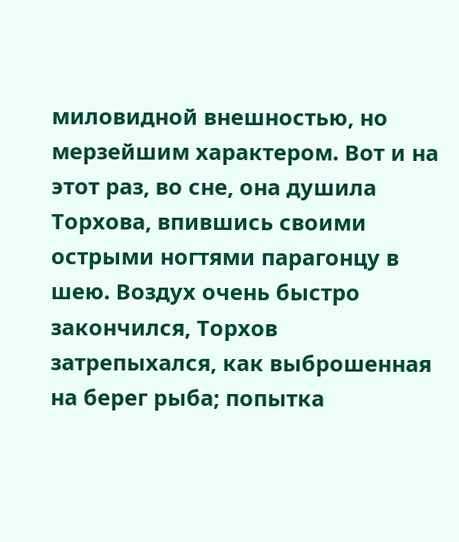миловидной внешностью, но мерзейшим характером. Вот и на этот раз, во сне, она душила Торхова, впившись своими острыми ногтями парагонцу в шею. Воздух очень быстро закончился, Торхов затрепыхался, как выброшенная на берег рыба; попытка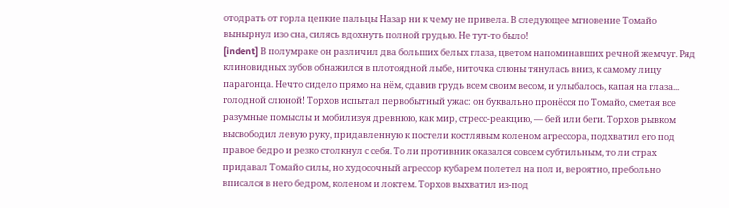отодрать от горла цепкие пальцы Назар ни к чему не привела. В следующее мгновение Томайо вынырнул изо сна, силясь вдохнуть полной грудью. Не тут-то было!
[indent] В полумраке он различил два больших белых глаза, цветом напоминавших речной жемчуг. Ряд клиновидных зубов обнажился в плотоядной лыбе, ниточка слюны тянулась вниз, к самому лицу парагонца. Нечто сидело прямо на нём, сдавив грудь всем своим весом, и улыбалось, капая на глаза... голодной слюной! Торхов испытал первобытный ужас: он буквально пронёсся по Томайо, сметая все разумные помыслы и мобилизуя древнюю, как мир, стресс-реакцию, — бей или беги. Торхов рывком высвободил левую руку, придавленную к постели костлявым коленом агрессора, подхватил его под правое бедро и резко столкнул с себя. То ли противник оказался совсем субтильным, то ли страх придавал Томайо силы, но худосочный агрессор кубарем полетел на пол и, вероятно, пребольно вписался в него бедром, коленом и локтем. Торхов выхватил из-под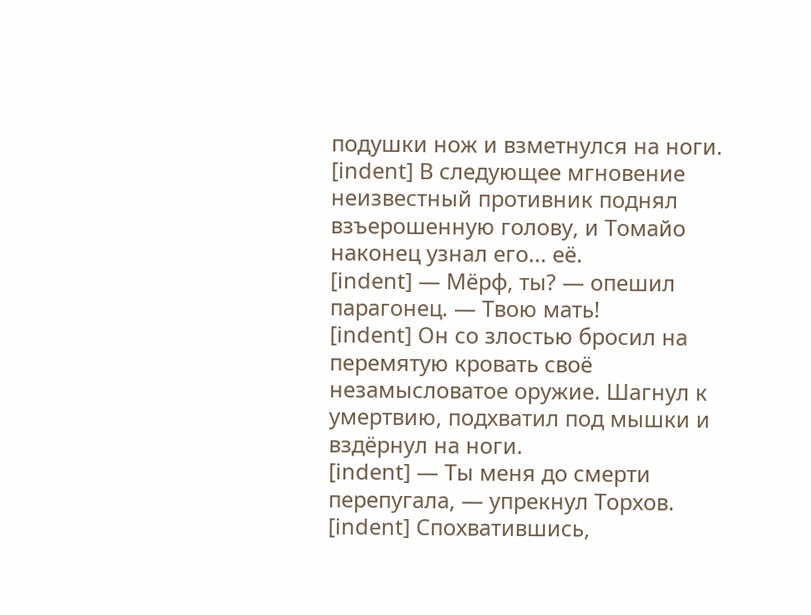подушки нож и взметнулся на ноги.
[indent] В следующее мгновение неизвестный противник поднял взъерошенную голову, и Томайо наконец узнал его... её.
[indent] — Мёрф, ты? — опешил парагонец. — Твою мать!
[indent] Он со злостью бросил на перемятую кровать своё незамысловатое оружие. Шагнул к умертвию, подхватил под мышки и вздёрнул на ноги.
[indent] — Ты меня до смерти перепугала, — упрекнул Торхов.
[indent] Спохватившись,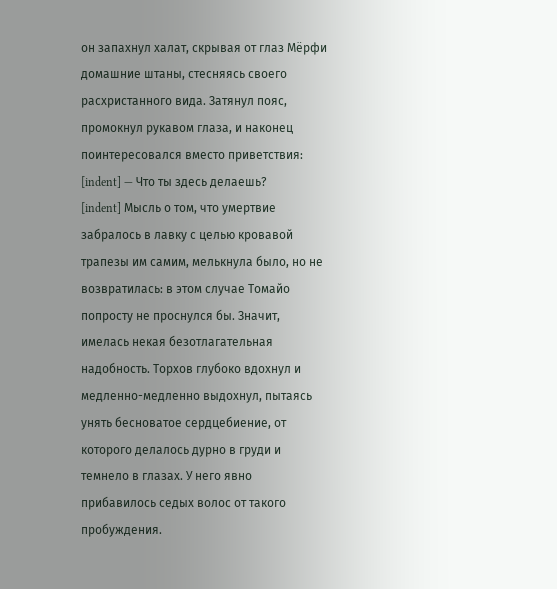он запахнул халат, скрывая от глаз Мёрфи домашние штаны, стесняясь своего расхристанного вида. Затянул пояс, промокнул рукавом глаза, и наконец поинтересовался вместо приветствия:
[indent] — Что ты здесь делаешь?
[indent] Мысль о том, что умертвие забралось в лавку с целью кровавой трапезы им самим, мелькнула было, но не возвратилась: в этом случае Томайо попросту не проснулся бы. Значит, имелась некая безотлагательная надобность. Торхов глубоко вдохнул и медленно-медленно выдохнул, пытаясь унять бесноватое сердцебиение, от которого делалось дурно в груди и темнело в глазах. У него явно прибавилось седых волос от такого пробуждения.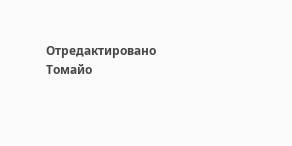Отредактировано Томайо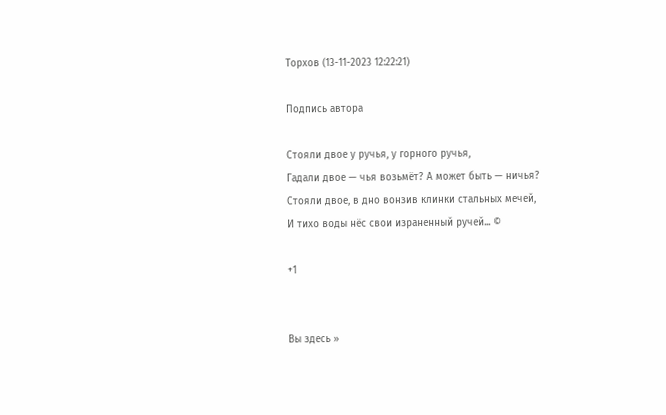Торхов (13-11-2023 12:22:21)

Подпись автора

Стояли двое у ручья, у горного ручья,
Гадали двое — чья возьмёт? А может быть — ничья?
Стояли двое, в дно вонзив клинки стальных мечей,
И тихо воды нёс свои израненный ручей... ©

+1


Вы здесь »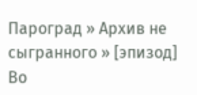Пароград » Архив не сыгранного » [эпизод] Во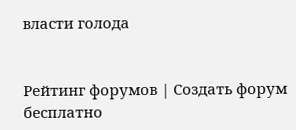власти голода


Рейтинг форумов | Создать форум бесплатно